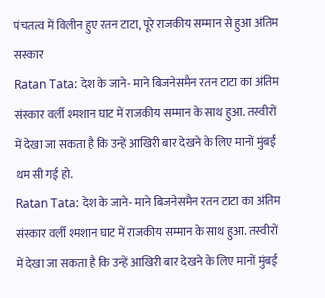पंचतत्व में विलीन हुए रतन टाटा, पूरे राजकीय सम्मान से हुआ अंतिम सस्कार
Ratan Tata: देश के जाने- माने बिजनेसमैन रतन टाटा का अंतिम संस्कार वर्ली श्मशान घाट में राजकीय सम्मान के साथ हुआ. तस्वीरों में देखा जा सकता है कि उन्हें आखिरी बार देखने के लिए मानों मुंबई थम सी गई हो.
Ratan Tata: देश के जाने- माने बिजनेसमैन रतन टाटा का अंतिम संस्कार वर्ली श्मशान घाट में राजकीय सम्मान के साथ हुआ. तस्वीरों में देखा जा सकता है कि उन्हें आखिरी बार देखने के लिए मानों मुंबई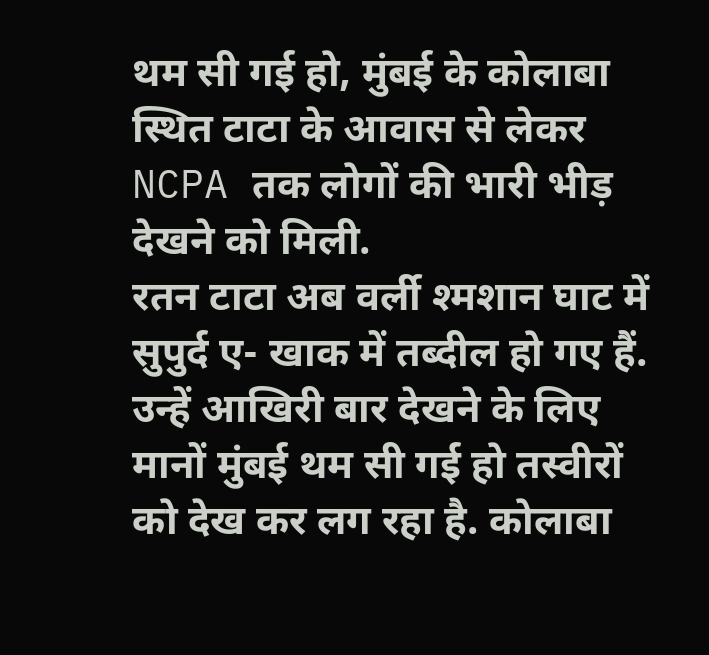थम सी गई हो, मुंबई के कोलाबा स्थित टाटा के आवास से लेकर NCPA तक लोगों की भारी भीड़ देखने को मिली.
रतन टाटा अब वर्ली श्मशान घाट में सुपुर्द ए- खाक में तब्दील हो गए हैं. उन्हें आखिरी बार देखने के लिए मानों मुंबई थम सी गई हो तस्वीरों को देख कर लग रहा है. कोलाबा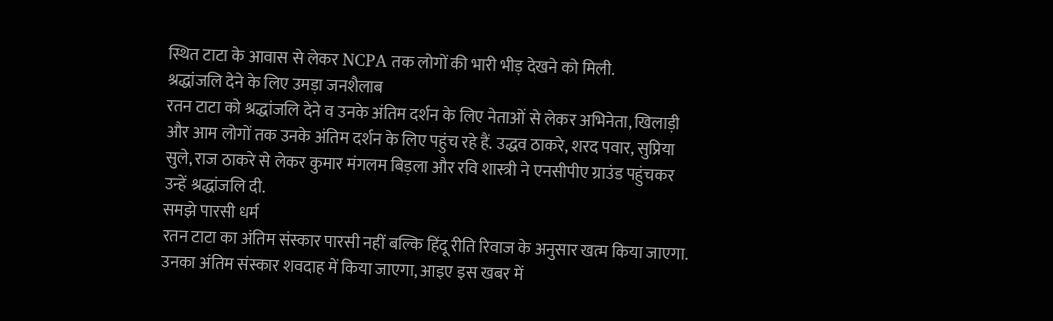स्थित टाटा के आवास से लेकर NCPA तक लोगों की भारी भीड़ देखने को मिली.
श्रद्धांजलि देने के लिए उमड़ा जनशैलाब
रतन टाटा को श्रद्धांजलि देने व उनके अंतिम दर्शन के लिए नेताओं से लेकर अभिनेता, खिलाड़ी और आम लोगों तक उनके अंतिम दर्शन के लिए पहुंच रहे हैं. उद्धव ठाकरे, शरद पवार, सुप्रिया सुले, राज ठाकरे से लेकर कुमार मंगलम बिड़ला और रवि शास्त्री ने एनसीपीए ग्राउंड पहुंचकर उन्हें श्रद्धांजलि दी.
समझे पारसी धर्म
रतन टाटा का अंतिम संस्कार पारसी नहीं बल्कि हिंदू रीति रिवाज के अनुसार खत्म किया जाएगा. उनका अंतिम संस्कार शवदाह में किया जाएगा, आइए इस खबर में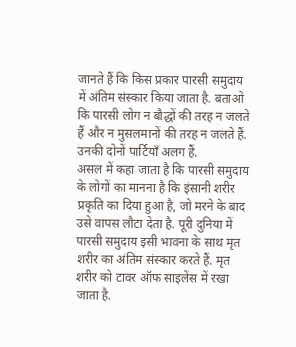जानते हैं कि किस प्रकार पारसी समुदाय में अंतिम संस्कार किया जाता है. बताओ कि पारसी लोग न बौद्धों की तरह न जलते हैं और न मुसलमानों की तरह न जलते हैं. उनकी दोनों पार्टियाँ अलग हैं.
असल में कहा जाता है कि पारसी समुदाय के लोगों का मानना है कि इंसानी शरीर प्रकृति का दिया हुआ है, जो मरने के बाद उसे वापस लौटा देता है. पूरी दुनिया में पारसी समुदाय इसी भावना के साथ मृत शरीर का अंतिम संस्कार करते हैं. मृत शरीर को टावर ऑफ साइलेंस में रखा जाता है.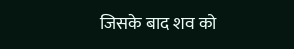जिसके बाद शव को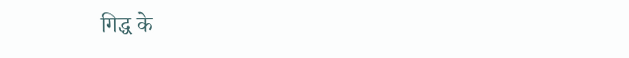गिद्ध के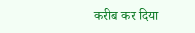करीब कर दिया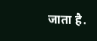जाता है.